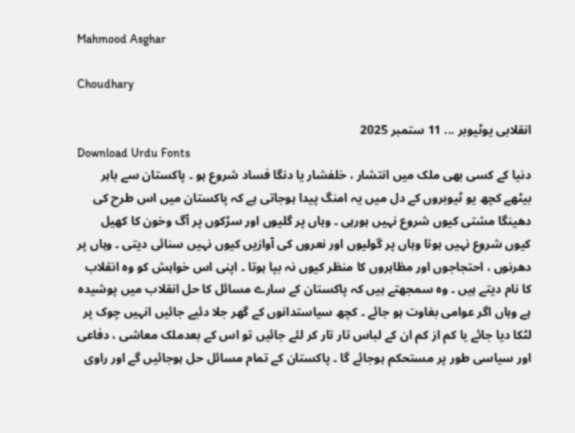Mahmood Asghar

Choudhary

انقلابی یوٹیوبر ... 11 ستمبر 2025
Download Urdu Fonts
دنیا کے کسی بھی ملک میں انتشار ، خلفشار یا دنگا فساد شروع ہو ۔ پاکستان سے باہر بیٹھے کچھ یو ٹیوبروں کے دل میں یہ امنگ پیدا ہوجاتی ہے کہ پاکستان میں اس طرح کی دھینگا مشتی کیوں شروع نہیں ہورہی ۔ وہاں پر گلیوں اور سڑکوں پر آگ وخون کا کھیل کیوں شروع نہیں ہوتا وہاں پر گولیوں اور نعروں کی آوازیں کیوں نہیں سنائی دیتی ۔ وہاں پر دھرنوں ، احتجاجوں اور مظاہروں کا منظر کیوں نہ بپا ہوتا ۔ اپنی اس خواہش کو وہ انقلاب کا نام دیتے ہیں ۔ وہ سمجھتے ہیں کہ پاکستان کے سارے مسائل کا حل انقلاب میں پوشیدہ ہے وہاں اگر عوامی بغاوت ہو جائے ۔ کچھ سیاستدانوں کے گھر جلا دئیے جائیں انہیں چوک پر لٹکا دیا جائے یا کم از کم ان کے لباس تار تار کر لئے جائیں تو اس کے بعدملک معاشی ، دفاعی اور سیاسی طور پر مستحکم ہوجائے گا ۔ پاکستان کے تمام مسائل حل ہوجائیں گے اور راوی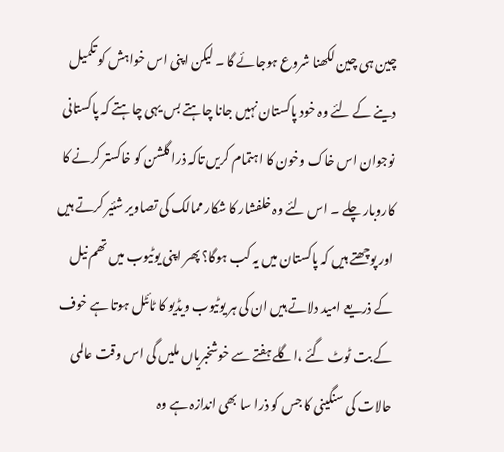چین ہی چین لکھنا شروع ہوجائے گا ۔ لیکن اپنی اس خواہش کو تکمیل دینے کے لئے وہ خود پاکستان نہیں جانا چاہتے بس یہی چاہتے کہ پاکستانی نوجوان اس خاک وخون کا اہتمام کریں تاکہ ذرا گلشن کو خاکستر کرنے کا کاروبار چلے ۔ اس لئے وہ خلفشار کا شکار ممالک کی تصاویر شئیر کرتے ہیں اور پوچھتے ہیں کہ پاکستان میں یہ کب ہوگا؟ پھر اپنی یوٹیوب میں تھم نیل کے ذریعے امید دلاتے ہیں ان کی ہر یوٹیوب ویڈیو کا ٹائٹل ہوتا ہے خوف کے بت ٹوٹ گئے ،اگلے ہفتے سے خوشخبریاں ملیں گی اس وقت عالمی حالات کی سنگینی کا جس کو ذرا سا بھی اندازہ ہے وہ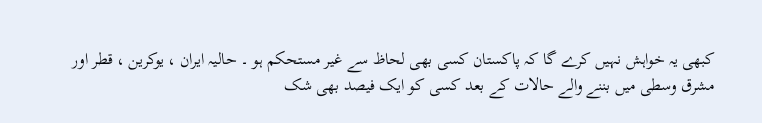کبھی یہ خواہش نہیں کرے گا کہ پاکستان کسی بھی لحاظ سے غیر مستحکم ہو ۔ حالیہ ایران ، یوکرین ، قطر اور مشرق وسطی میں بننے والے حالات کے بعد کسی کو ایک فیصد بھی شک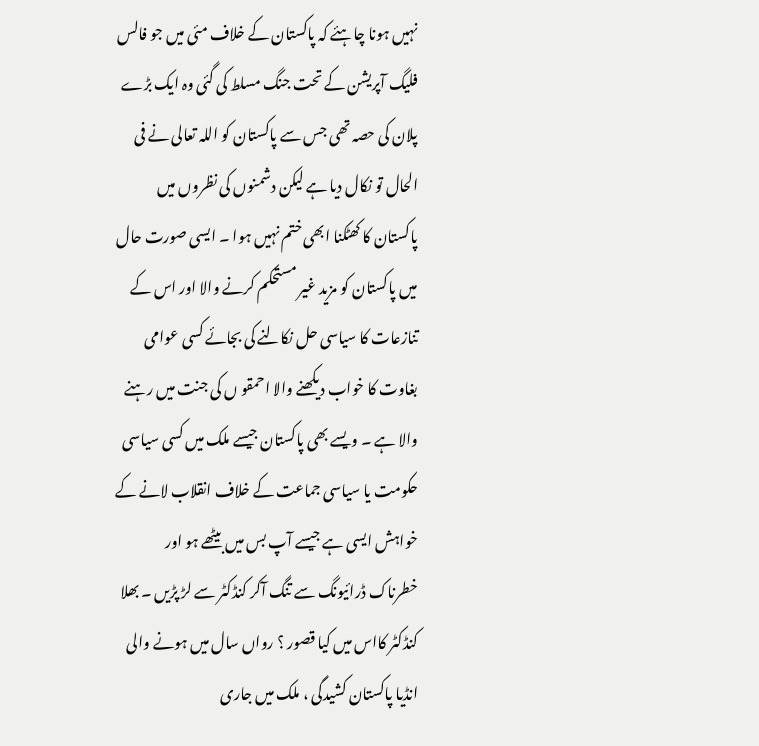نہیں ہونا چاہئے کہ پاکستان کے خلاف مئی میں جو فالس فلیگ آپریشن کے تحت جنگ مسلط کی گئی وہ ایک بڑے پلان کی حصہ تھی جس سے پاکستان کو اللہ تعالی نے فی الحال تو نکال دیا ہے لیکن دشمنوں کی نظروں میں پاکستان کا کھٹکنا ابھی ختم نہیں ہوا ۔ ایسی صورت حال میں پاکستان کو مزید غیر مستحکم کرنے والا اور اس کے تنازعات کا سیاسی حل نکالنے کی بجائے کسی عوامی بغاوت کا خواب دیکھنے والا احمقو ں کی جنت میں رہنے والا ہے ۔ ویسے بھی پاکستان جیسے ملک میں کسی سیاسی حکومت یا سیاسی جماعت کے خلاف انقلاب لانے کے خواہش ایسی ہے جیسے آپ بس میں بیٹھے ہو اور خطرناک ڈرائیونگ سے تنگ آکر کنڈکٹر سے لڑ پڑیں ۔ بھلا کنڈکٹر کااس میں کیا قصور ؟ رواں سال میں ہونے والی انڈیا پاکستان کشیدگی ، ملک میں جاری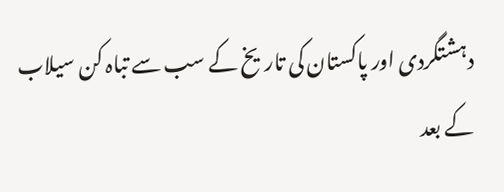دہشتگردی اور پاکستان کی تاریخ کے سب سے تباہ کن سیلاب کے بعد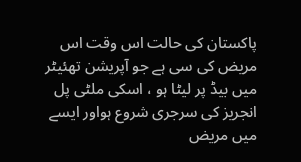پاکستان کی حالت اس وقت اس مریض کی سی ہے جو آپریشن تھئیٹر میں بیڈ پر لیٹا ہو ، اسکی ملٹی پل انجریز کی سرجری شروع ہواور ایسے میں مریض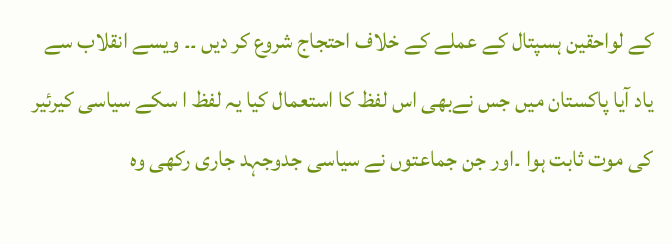کے لواحقین ہسپتال کے عملے کے خلاف احتجاج شروع کر دیں ۔۔ ویسے انقلاب سے یاد آیا پاکستان میں جس نےبھی اس لفظ کا استعمال کیا یہ لفظ ا سکے سیاسی کیرئیر کی موت ثابت ہوا ۔اور جن جماعتوں نے سیاسی جدوجہد جاری رکھی وہ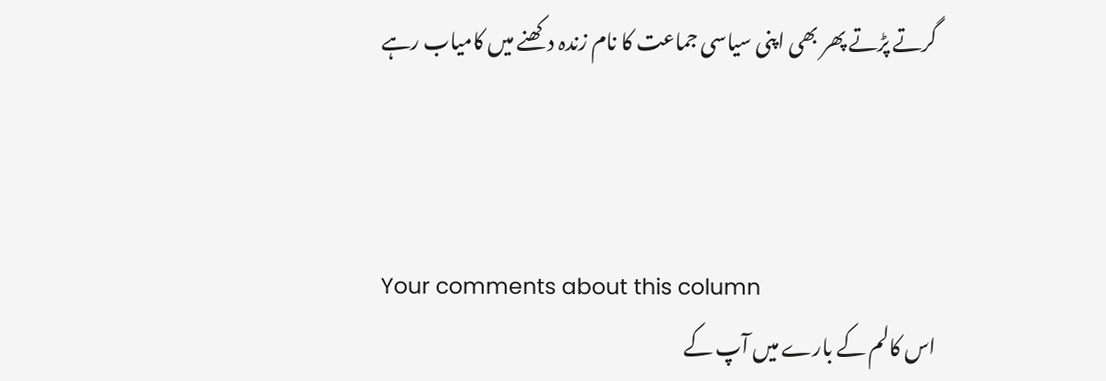گرتے پڑتے پھر بھی اپنی سیاسی جماعت کا نام زندہ دکھنے میں کامیاب رہے



Your comments about this column
اس کالم کے بارے میں آپ کے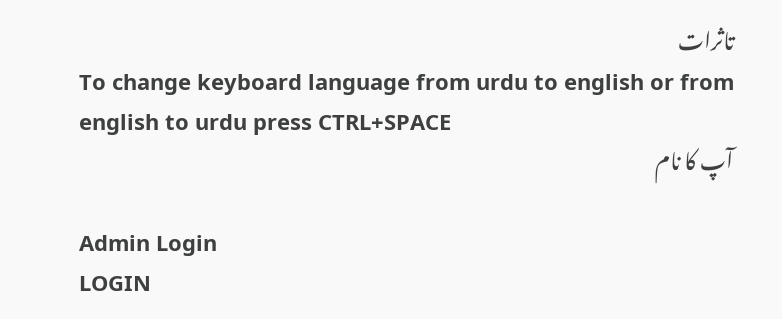تاثرات
To change keyboard language from urdu to english or from english to urdu press CTRL+SPACE
آپ کا نام

Admin Login
LOGIN